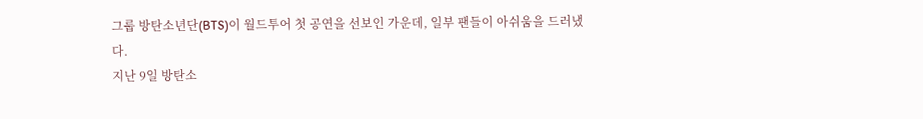그룹 방탄소년단(BTS)이 월드투어 첫 공연을 선보인 가운데, 일부 팬들이 아쉬움을 드러냈다.
지난 9일 방탄소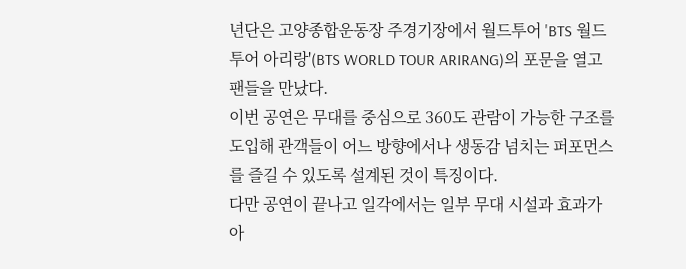년단은 고양종합운동장 주경기장에서 월드투어 'BTS 월드투어 아리랑'(BTS WORLD TOUR ARIRANG)의 포문을 열고 팬들을 만났다.
이번 공연은 무대를 중심으로 360도 관람이 가능한 구조를 도입해 관객들이 어느 방향에서나 생동감 넘치는 퍼포먼스를 즐길 수 있도록 설계된 것이 특징이다.
다만 공연이 끝나고 일각에서는 일부 무대 시설과 효과가 아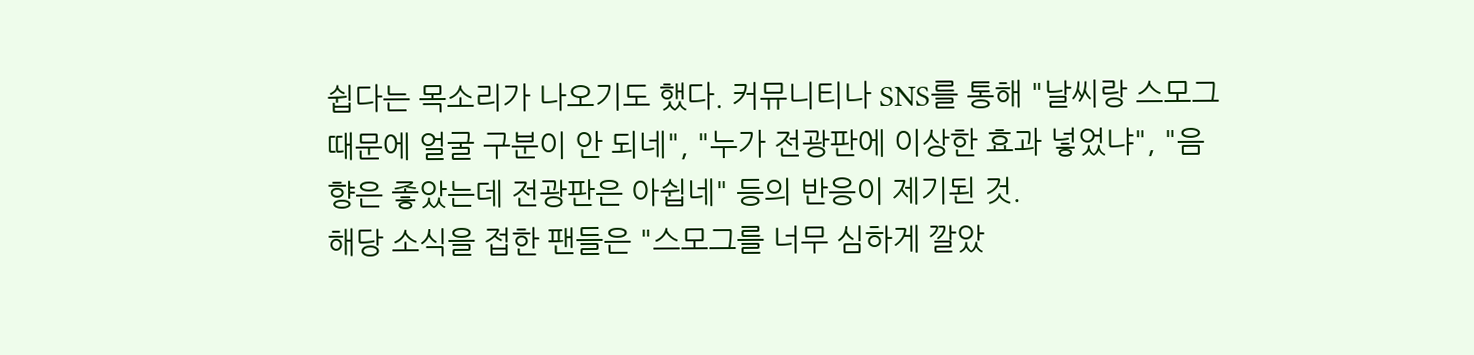쉽다는 목소리가 나오기도 했다. 커뮤니티나 SNS를 통해 "날씨랑 스모그 때문에 얼굴 구분이 안 되네", "누가 전광판에 이상한 효과 넣었냐", "음향은 좋았는데 전광판은 아쉽네" 등의 반응이 제기된 것.
해당 소식을 접한 팬들은 "스모그를 너무 심하게 깔았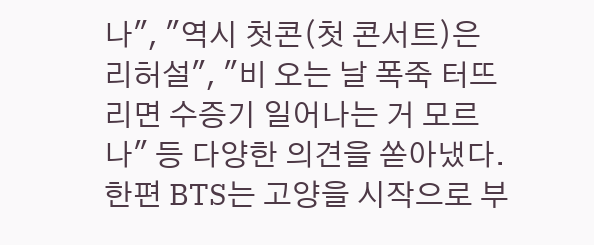나", "역시 첫콘(첫 콘서트)은 리허설", "비 오는 날 폭죽 터뜨리면 수증기 일어나는 거 모르나" 등 다양한 의견을 쏟아냈다.
한편 BTS는 고양을 시작으로 부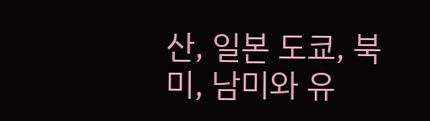산, 일본 도쿄, 북미, 남미와 유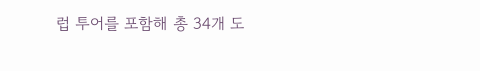럽 투어를 포함해 총 34개 도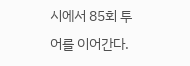시에서 85회 투어를 이어간다.